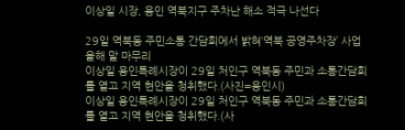이상일 시장, 용인 역북지구 주차난 해소 적극 나선다

29일 역북동 주민소통 간담회에서 밝혀‘역북 공영주차장’ 사업 올해 말 마무리
이상일 용인특례시장이 29일 처인구 역북동 주민과 소통간담회를 열고 지역 현안을 청취했다.(사진=용인시)
이상일 용인특례시장이 29일 처인구 역북동 주민과 소통간담회를 열고 지역 현안을 청취했다.(사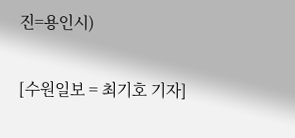진=용인시)

[수원일보 = 최기호 기자]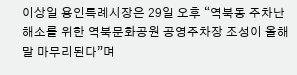이상일 용인특례시장은 29일 오후 “역북동 주차난 해소를 위한 역북문화공원 공영주차장 조성이 올해 말 마무리된다”며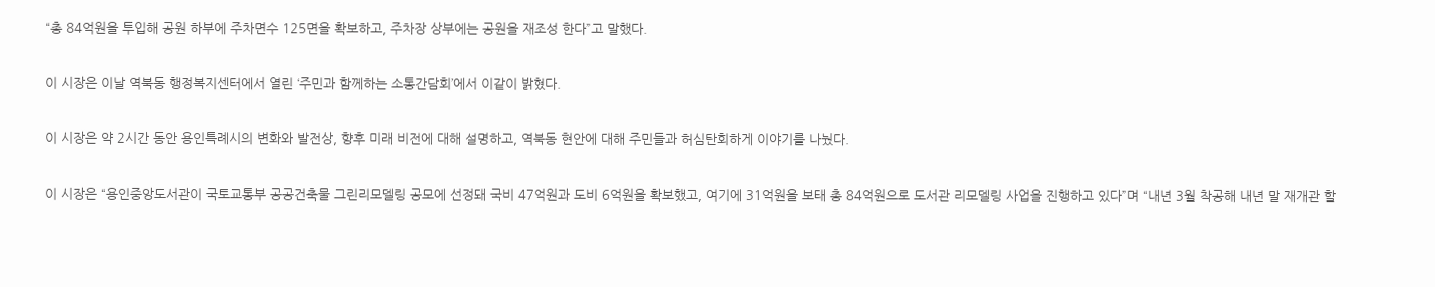“총 84억원을 투입해 공원 하부에 주차면수 125면을 확보하고, 주차장 상부에는 공원을 재조성 한다”고 말했다.

이 시장은 이날 역북동 행정복지센터에서 열린 ‘주민과 함께하는 소통간담회’에서 이같이 밝혔다.

이 시장은 약 2시간 동안 용인특례시의 변화와 발전상, 향후 미래 비전에 대해 설명하고, 역북동 현안에 대해 주민들과 허심탄회하게 이야기를 나눴다.

이 시장은 “용인중앙도서관이 국토교통부 공공건축물 그린리모델링 공모에 선정돼 국비 47억원과 도비 6억원을 확보했고, 여기에 31억원을 보태 총 84억원으로 도서관 리모델링 사업을 진행하고 있다”며 “내년 3월 착공해 내년 말 재개관 할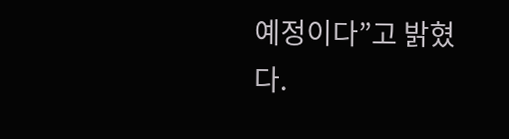예정이다”고 밝혔다.